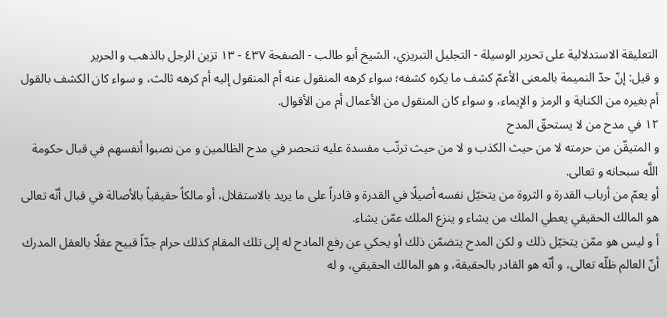التعليقة الاستدلالية على تحرير الوسيلة - التجليل التبريزي، الشيخ أبو طالب - الصفحة ٤٣٧ - ١٣ تزين الرجل بالذهب و الحرير
و قيل: إنّ حدّ النميمة بالمعنى الأعمّ كشف ما يكره كشفه؛ سواء كرهه المنقول عنه أم المنقول إليه أم كرهه ثالث، و سواء كان الكشف بالقول أم بغيره من الكناية و الرمز و الإيماء، و سواء كان المنقول من الأعمال أم من الأقوال.
١٢ في مدح من لا يستحقّ المدح
و المتيقّن من حرمته لا من حيث الكذب و لا من حيث ترتّب مفسدة عليه تنحصر في مدح الظالمين و من نصبوا أنفسهم في قبال حكومة اللَّه سبحانه و تعالى.
أو يعمّ من أرباب القدرة و الثروة من يتخيّل نفسه أصيلًا في القدرة و قادراً على ما يريد بالاستقلال، أو مالكاً حقيقياً بالأصالة في قبال أنّه تعالى هو المالك الحقيقي يعطي الملك من يشاء و ينزع الملك عمّن يشاء.
أ و ليس هو ممّن يتخيّل ذلك و لكن المدح يتضمّن ذلك أو يحكي عن رفع المادح له إلى تلك المقام كذلك حرام جدّاً قبيح عقلًا بالعقل المدرك أنّ العالم ظلّه تعالى، و أنّه هو القادر بالحقيقة، و هو المالك الحقيقي، و له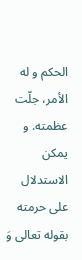الحكم و له الأمر، جلّت عظمته. و يمكن الاستدلال على حرمته بقوله تعالى وَ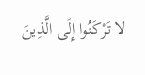لا تَرْكَنُوا إِلَى الَّذِينَ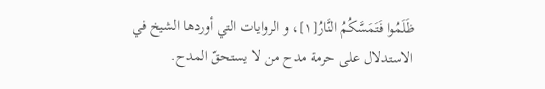ظَلَمُوا فَتَمَسَّكُمُ النَّارُ[١]، و الروايات التي أوردها الشيخ في الاستدلال على حرمة مدح من لا يستحقّ المدح.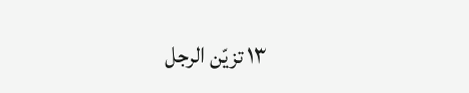١٣ تزيّن الرجل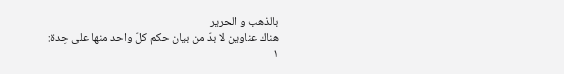بالذهب و الحرير
هناك عناوين لا بدّ من بيان حكم كلّ واحد منها على حِدة:
١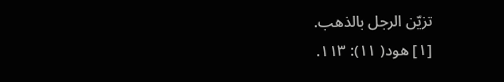تزيّن الرجل بالذهب.
[١] هود( ١١): ١١٣.